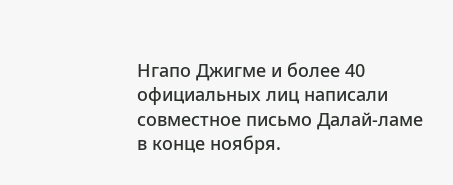Нгапо Джигме и более 40 официальных лиц написали совместное письмо Далай-ламе в конце ноября.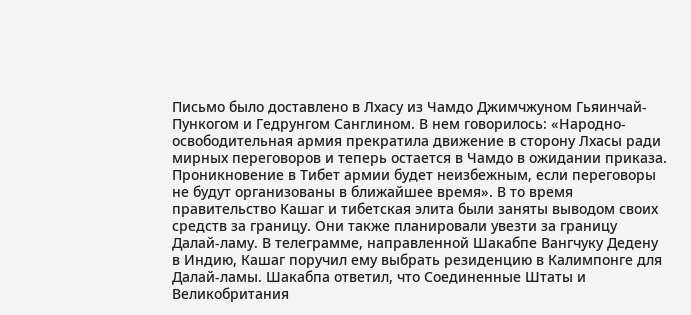Письмо было доставлено в Лхасу из Чамдо Джимчжуном Гьяинчай-Пункогом и Гедрунгом Санглином. В нем говорилось: «Народно-освободительная армия прекратила движение в сторону Лхасы ради мирных переговоров и теперь остается в Чамдо в ожидании приказа. Проникновение в Тибет армии будет неизбежным, если переговоры не будут организованы в ближайшее время». В то время правительство Кашаг и тибетская элита были заняты выводом своих средств за границу. Они также планировали увезти за границу Далай-ламу. В телеграмме, направленной Шакабпе Вангчуку Дедену в Индию, Кашаг поручил ему выбрать резиденцию в Калимпонге для Далай-ламы. Шакабпа ответил, что Соединенные Штаты и Великобритания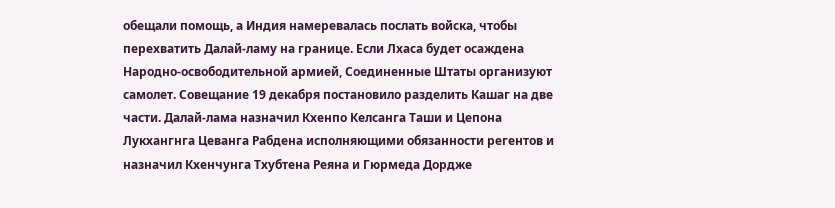обещали помощь, а Индия намеревалась послать войска, чтобы перехватить Далай-ламу на границе. Если Лхаса будет осаждена Народно-освободительной армией, Соединенные Штаты организуют самолет. Совещание 19 декабря постановило разделить Кашаг на две части. Далай-лама назначил Кхенпо Келсанга Таши и Цепона Лукхангнга Цеванга Рабдена исполняющими обязанности регентов и назначил Кхенчунга Тхубтена Реяна и Гюрмеда Дордже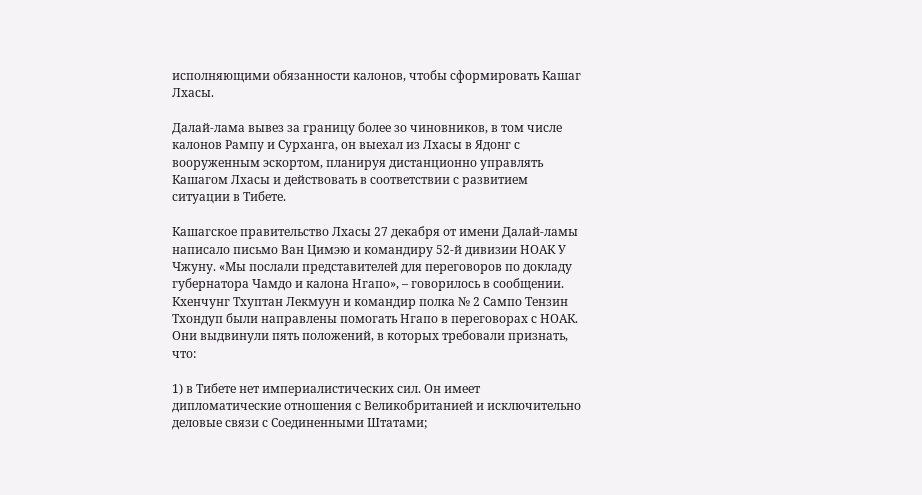исполняющими обязанности калонов, чтобы сформировать Кашаг Лхасы.

Далай-лама вывез за границу более зо чиновников, в том числе калонов Рампу и Сурханга, он выехал из Лхасы в Ядонг с вооруженным эскортом, планируя дистанционно управлять Кашагом Лхасы и действовать в соответствии с развитием ситуации в Тибете.

Кашагское правительство Лхасы 27 декабря от имени Далай-ламы написало письмо Ван Цимэю и командиру 52-й дивизии НОАК У Чжуну. «Мы послали представителей для переговоров по докладу губернатора Чамдо и калона Нгапо», – говорилось в сообщении. Кхенчунг Тхуптан Лекмуун и командир полка № 2 Сампо Тензин Тхондуп были направлены помогать Нгапо в переговорах с НОАК. Они выдвинули пять положений, в которых требовали признать, что:

1) в Тибете нет империалистических сил. Он имеет дипломатические отношения с Великобританией и исключительно деловые связи с Соединенными Штатами;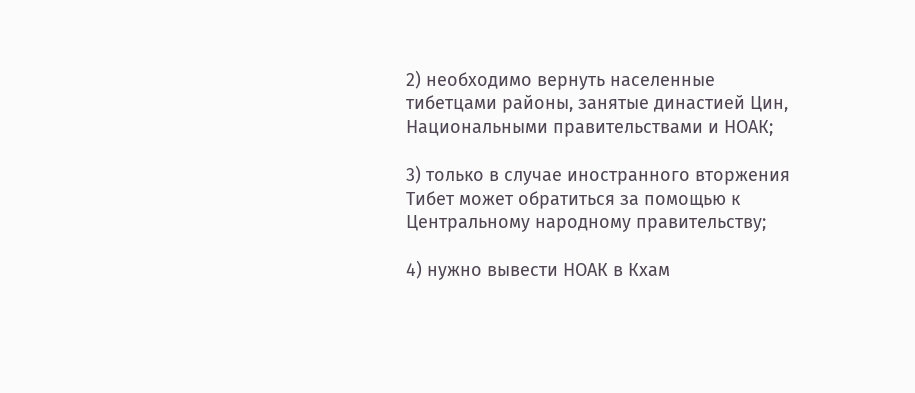2) необходимо вернуть населенные тибетцами районы, занятые династией Цин, Национальными правительствами и НОАК;

3) только в случае иностранного вторжения Тибет может обратиться за помощью к Центральному народному правительству;

4) нужно вывести НОАК в Кхам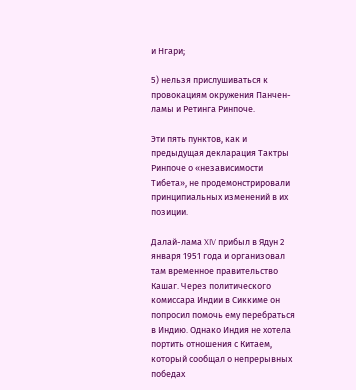и Нгари;

5) нельзя прислушиваться к провокациям окружения Панчен-ламы и Ретинга Ринпоче.

Эти пять пунктов, как и предыдущая декларация Тактры Ринпоче о «независимости Тибета», не продемонстрировали принципиальных изменений в их позиции.

Далай-лама XIV прибыл в Ядун 2 января 1951 года и организовал там временное правительство Кашаг. Через политического комиссара Индии в Сиккиме он попросил помочь ему перебраться в Индию. Однако Индия не хотела портить отношения с Китаем, который сообщал о непрерывных победах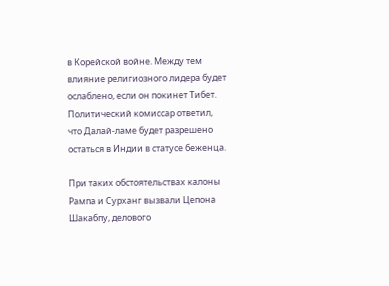в Корейской войне. Между тем влияние религиозного лидера будет ослаблено, если он покинет Тибет. Политический комиссар ответил, что Далай-ламе будет разрешено остаться в Индии в статусе беженца.

При таких обстоятельствах калоны Рампа и Сурханг вызвали Цепона Шакабпу, делового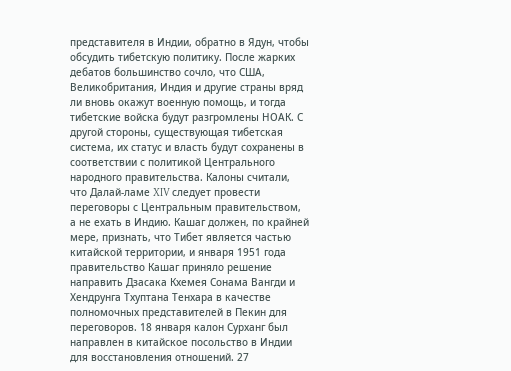представителя в Индии, обратно в Ядун, чтобы обсудить тибетскую политику. После жарких дебатов большинство сочло, что США, Великобритания, Индия и другие страны вряд ли вновь окажут военную помощь, и тогда тибетские войска будут разгромлены НОАК. С другой стороны, существующая тибетская система, их статус и власть будут сохранены в соответствии с политикой Центрального народного правительства. Калоны считали, что Далай-ламе XIV следует провести переговоры с Центральным правительством, а не ехать в Индию. Кашаг должен, по крайней мере, признать, что Тибет является частью китайской территории, и января 1951 года правительство Кашаг приняло решение направить Дзасака Кхемея Сонама Вангди и Хендрунга Тхуптана Тенхара в качестве полномочных представителей в Пекин для переговоров. 18 января калон Сурханг был направлен в китайское посольство в Индии для восстановления отношений. 27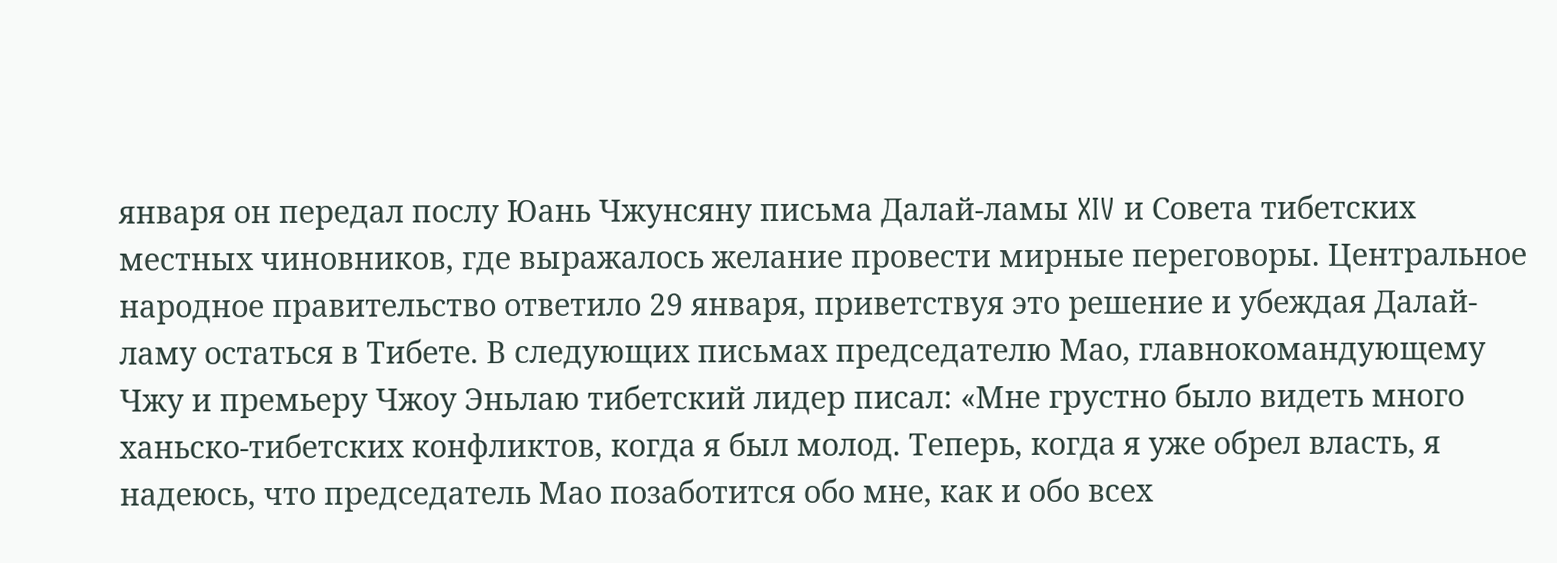января он передал послу Юань Чжунсяну письма Далай-ламы XIV и Совета тибетских местных чиновников, где выражалось желание провести мирные переговоры. Центральное народное правительство ответило 29 января, приветствуя это решение и убеждая Далай-ламу остаться в Тибете. В следующих письмах председателю Мао, главнокомандующему Чжу и премьеру Чжоу Эньлаю тибетский лидер писал: «Мне грустно было видеть много ханьско-тибетских конфликтов, когда я был молод. Теперь, когда я уже обрел власть, я надеюсь, что председатель Мао позаботится обо мне, как и обо всех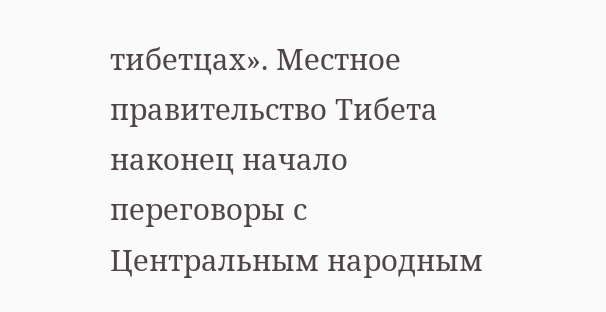тибетцах». Местное правительство Тибета наконец начало переговоры с Центральным народным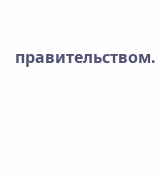правительством.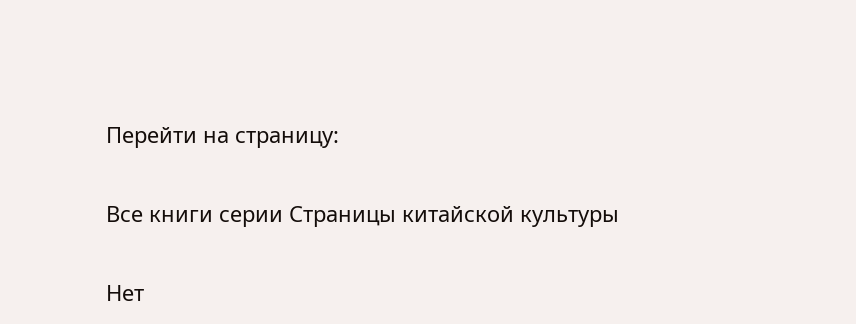Перейти на страницу:

Все книги серии Страницы китайской культуры

Нет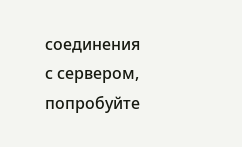соединения с сервером, попробуйте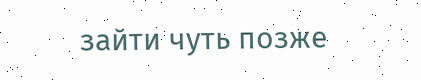зайти чуть позже